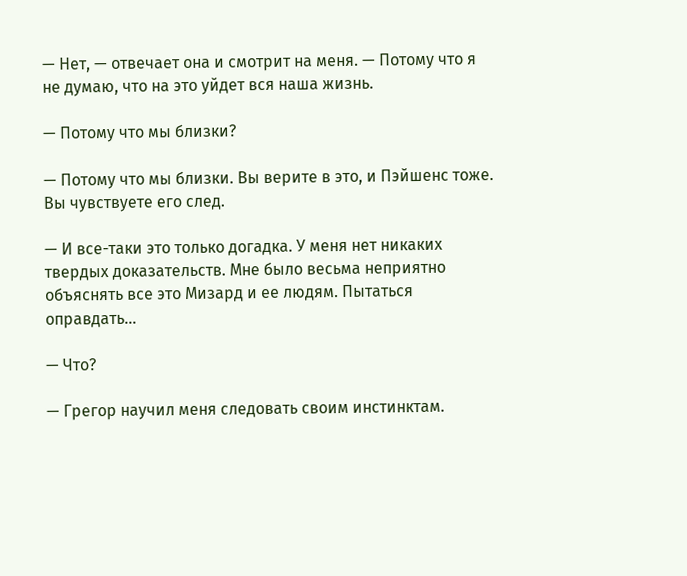— Нет, — отвечает она и смотрит на меня. — Потому что я не думаю, что на это уйдет вся наша жизнь.

— Потому что мы близки?

— Потому что мы близки. Вы верите в это, и Пэйшенс тоже. Вы чувствуете его след.

— И все-таки это только догадка. У меня нет никаких твердых доказательств. Мне было весьма неприятно объяснять все это Мизард и ее людям. Пытаться оправдать…

— Что?

— Грегор научил меня следовать своим инстинктам.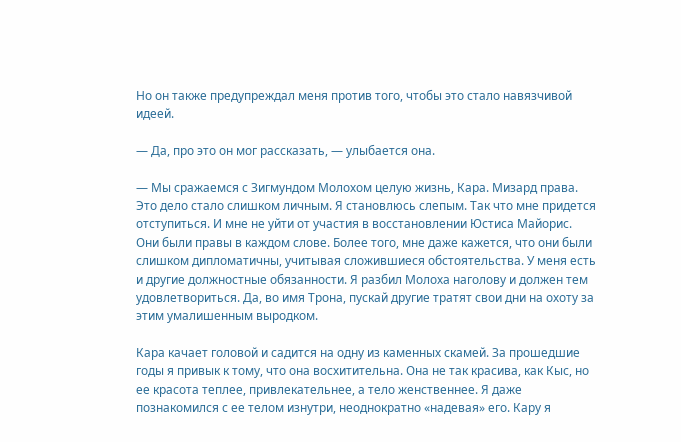Но он также предупреждал меня против того, чтобы это стало навязчивой идеей.

— Да, про это он мог рассказать, — улыбается она.

— Мы сражаемся с Зигмундом Молохом целую жизнь, Кара. Мизард права. Это дело стало слишком личным. Я становлюсь слепым. Так что мне придется отступиться. И мне не уйти от участия в восстановлении Юстиса Майорис. Они были правы в каждом слове. Более того, мне даже кажется, что они были слишком дипломатичны, учитывая сложившиеся обстоятельства. У меня есть и другие должностные обязанности. Я разбил Молоха наголову и должен тем удовлетвориться. Да, во имя Трона, пускай другие тратят свои дни на охоту за этим умалишенным выродком.

Кара качает головой и садится на одну из каменных скамей. За прошедшие годы я привык к тому, что она восхитительна. Она не так красива, как Кыс, но ее красота теплее, привлекательнее, а тело женственнее. Я даже познакомился с ее телом изнутри, неоднократно «надевая» его. Кару я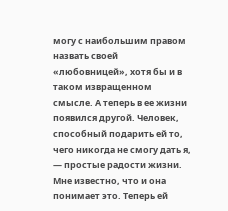могу с наибольшим правом назвать своей «любовницей», хотя бы и в таком извращенном смысле. А теперь в ее жизни появился другой. Человек, способный подарить ей то, чего никогда не смогу дать я, — простые радости жизни. Мне известно, что и она понимает это. Теперь ей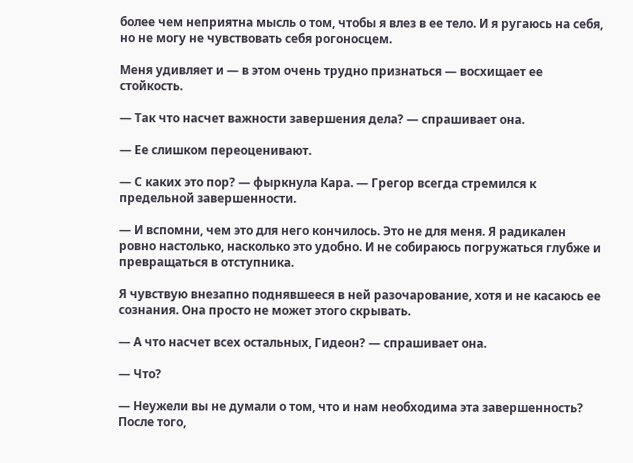более чем неприятна мысль о том, чтобы я влез в ее тело. И я ругаюсь на себя, но не могу не чувствовать себя рогоносцем.

Меня удивляет и — в этом очень трудно признаться — восхищает ее стойкость.

— Так что насчет важности завершения дела? — спрашивает она.

— Ее слишком переоценивают.

— С каких это пор? — фыркнула Кара. — Грегор всегда стремился к предельной завершенности.

— И вспомни, чем это для него кончилось. Это не для меня. Я радикален ровно настолько, насколько это удобно. И не собираюсь погружаться глубже и превращаться в отступника.

Я чувствую внезапно поднявшееся в ней разочарование, хотя и не касаюсь ее сознания. Она просто не может этого скрывать.

— А что насчет всех остальных, Гидеон? — спрашивает она.

— Что?

— Неужели вы не думали о том, что и нам необходима эта завершенность? После того,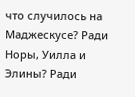что случилось на Маджескусе? Ради Норы, Уилла и Элины? Ради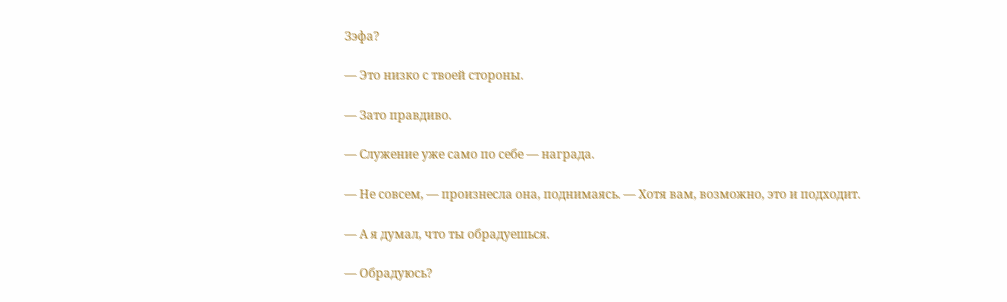Зэфа?

— Это низко с твоей стороны.

— Зато правдиво.

— Служение уже само по себе — награда.

— Не совсем, — произнесла она, поднимаясь. — Хотя вам, возможно, это и подходит.

— А я думал, что ты обрадуешься.

— Обрадуюсь?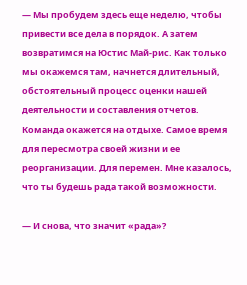— Мы пробудем здесь еще неделю, чтобы привести все дела в порядок. А затем возвратимся на Юстис Май-рис. Как только мы окажемся там, начнется длительный, обстоятельный процесс оценки нашей деятельности и составления отчетов. Команда окажется на отдыхе. Самое время для пересмотра своей жизни и ее реорганизации. Для перемен. Мне казалось, что ты будешь рада такой возможности.

— И снова, что значит «рада»?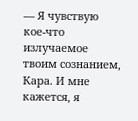— Я чувствую кое-что излучаемое твоим сознанием, Кара. И мне кажется, я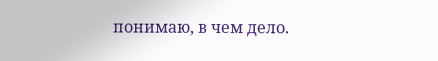понимаю, в чем дело.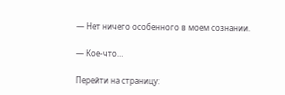— Нет ничего особенного в моем сознании.

— Кое-что…

Перейти на страницу: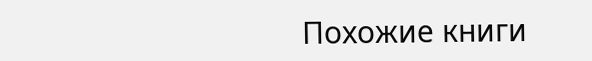Похожие книги